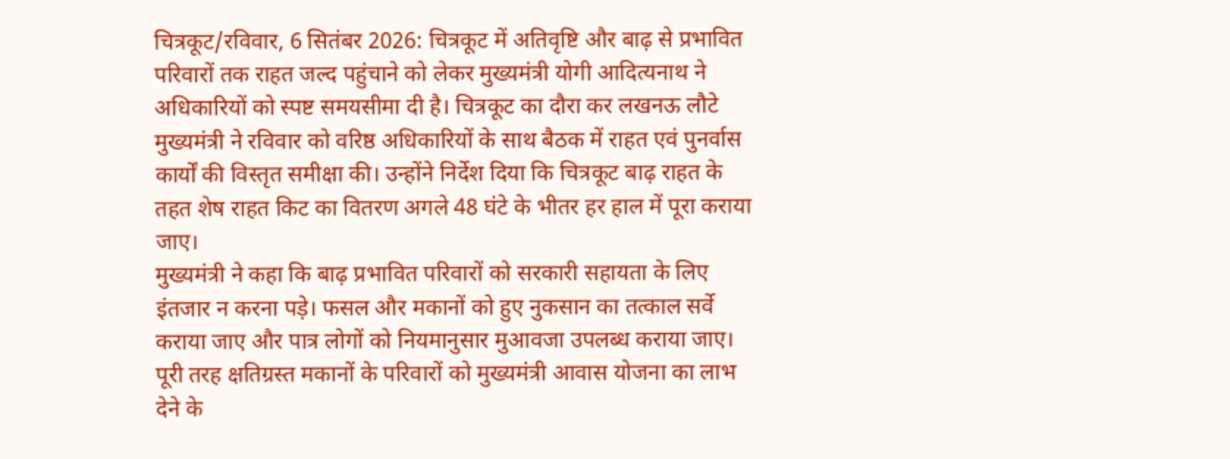चित्रकूट/रविवार, 6 सितंबर 2026: चित्रकूट में अतिवृष्टि और बाढ़ से प्रभावित परिवारों तक राहत जल्द पहुंचाने को लेकर मुख्यमंत्री योगी आदित्यनाथ ने अधिकारियों को स्पष्ट समयसीमा दी है। चित्रकूट का दौरा कर लखनऊ लौटे मुख्यमंत्री ने रविवार को वरिष्ठ अधिकारियों के साथ बैठक में राहत एवं पुनर्वास कार्यों की विस्तृत समीक्षा की। उन्होंने निर्देश दिया कि चित्रकूट बाढ़ राहत के तहत शेष राहत किट का वितरण अगले 48 घंटे के भीतर हर हाल में पूरा कराया जाए।
मुख्यमंत्री ने कहा कि बाढ़ प्रभावित परिवारों को सरकारी सहायता के लिए इंतजार न करना पड़े। फसल और मकानों को हुए नुकसान का तत्काल सर्वे कराया जाए और पात्र लोगों को नियमानुसार मुआवजा उपलब्ध कराया जाए। पूरी तरह क्षतिग्रस्त मकानों के परिवारों को मुख्यमंत्री आवास योजना का लाभ देने के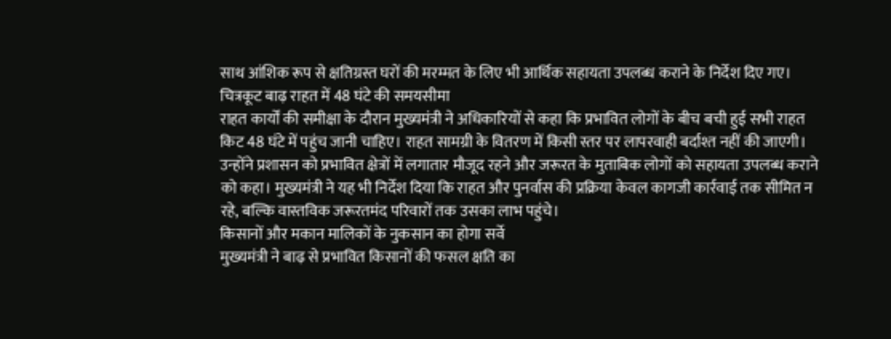साथ आंशिक रूप से क्षतिग्रस्त घरों की मरम्मत के लिए भी आर्थिक सहायता उपलब्ध कराने के निर्देश दिए गए।
चित्रकूट बाढ़ राहत में 48 घंटे की समयसीमा
राहत कार्यों की समीक्षा के दौरान मुख्यमंत्री ने अधिकारियों से कहा कि प्रभावित लोगों के बीच बची हुई सभी राहत किट 48 घंटे में पहुंच जानी चाहिए। राहत सामग्री के वितरण में किसी स्तर पर लापरवाही बर्दाश्त नहीं की जाएगी।
उन्होंने प्रशासन को प्रभावित क्षेत्रों में लगातार मौजूद रहने और जरूरत के मुताबिक लोगों को सहायता उपलब्ध कराने को कहा। मुख्यमंत्री ने यह भी निर्देश दिया कि राहत और पुनर्वास की प्रक्रिया केवल कागजी कार्रवाई तक सीमित न रहे, बल्कि वास्तविक जरूरतमंद परिवारों तक उसका लाभ पहुंचे।
किसानों और मकान मालिकों के नुकसान का होगा सर्वे
मुख्यमंत्री ने बाढ़ से प्रभावित किसानों की फसल क्षति का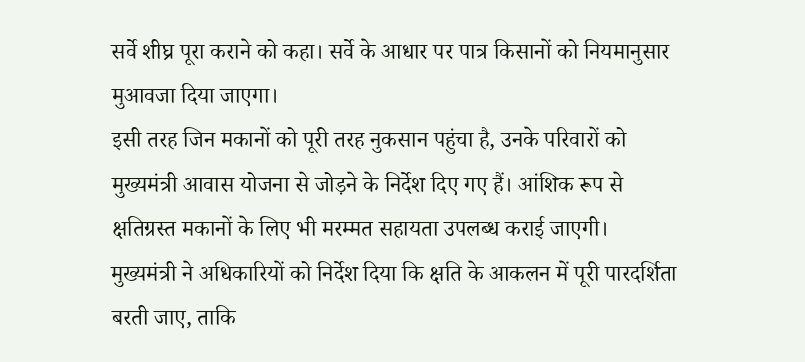सर्वे शीघ्र पूरा कराने को कहा। सर्वे के आधार पर पात्र किसानों को नियमानुसार मुआवजा दिया जाएगा।
इसी तरह जिन मकानों को पूरी तरह नुकसान पहुंचा है, उनके परिवारों को मुख्यमंत्री आवास योजना से जोड़ने के निर्देश दिए गए हैं। आंशिक रूप से क्षतिग्रस्त मकानों के लिए भी मरम्मत सहायता उपलब्ध कराई जाएगी।
मुख्यमंत्री ने अधिकारियों को निर्देश दिया कि क्षति के आकलन में पूरी पारदर्शिता बरती जाए, ताकि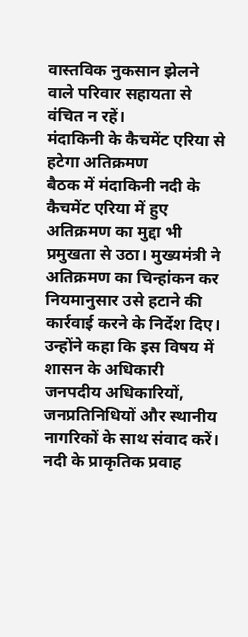वास्तविक नुकसान झेलने वाले परिवार सहायता से वंचित न रहें।
मंदाकिनी के कैचमेंट एरिया से हटेगा अतिक्रमण
बैठक में मंदाकिनी नदी के कैचमेंट एरिया में हुए अतिक्रमण का मुद्दा भी प्रमुखता से उठा। मुख्यमंत्री ने अतिक्रमण का चिन्हांकन कर नियमानुसार उसे हटाने की कार्रवाई करने के निर्देश दिए।
उन्होंने कहा कि इस विषय में शासन के अधिकारी जनपदीय अधिकारियों, जनप्रतिनिधियों और स्थानीय नागरिकों के साथ संवाद करें। नदी के प्राकृतिक प्रवाह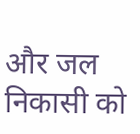और जल निकासी को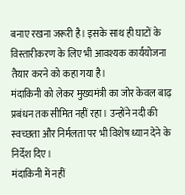बनाए रखना जरूरी है। इसके साथ ही घाटों के विस्तारीकरण के लिए भी आवश्यक कार्ययोजना तैयार करने को कहा गया है।
मंदाकिनी को लेकर मुख्यमंत्री का जोर केवल बाढ़ प्रबंधन तक सीमित नहीं रहा। उन्होंने नदी की स्वच्छता और निर्मलता पर भी विशेष ध्यान देने के निर्देश दिए।
मंदाकिनी में नहीं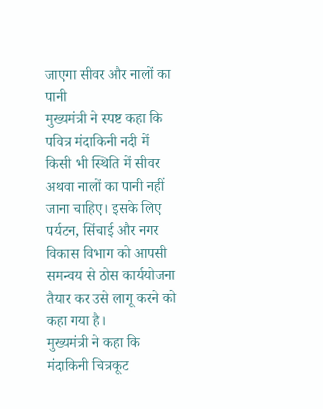जाएगा सीवर और नालों का पानी
मुख्यमंत्री ने स्पष्ट कहा कि पवित्र मंदाकिनी नदी में किसी भी स्थिति में सीवर अथवा नालों का पानी नहीं जाना चाहिए। इसके लिए पर्यटन, सिंचाई और नगर विकास विभाग को आपसी समन्वय से ठोस कार्ययोजना तैयार कर उसे लागू करने को कहा गया है।
मुख्यमंत्री ने कहा कि मंदाकिनी चित्रकूट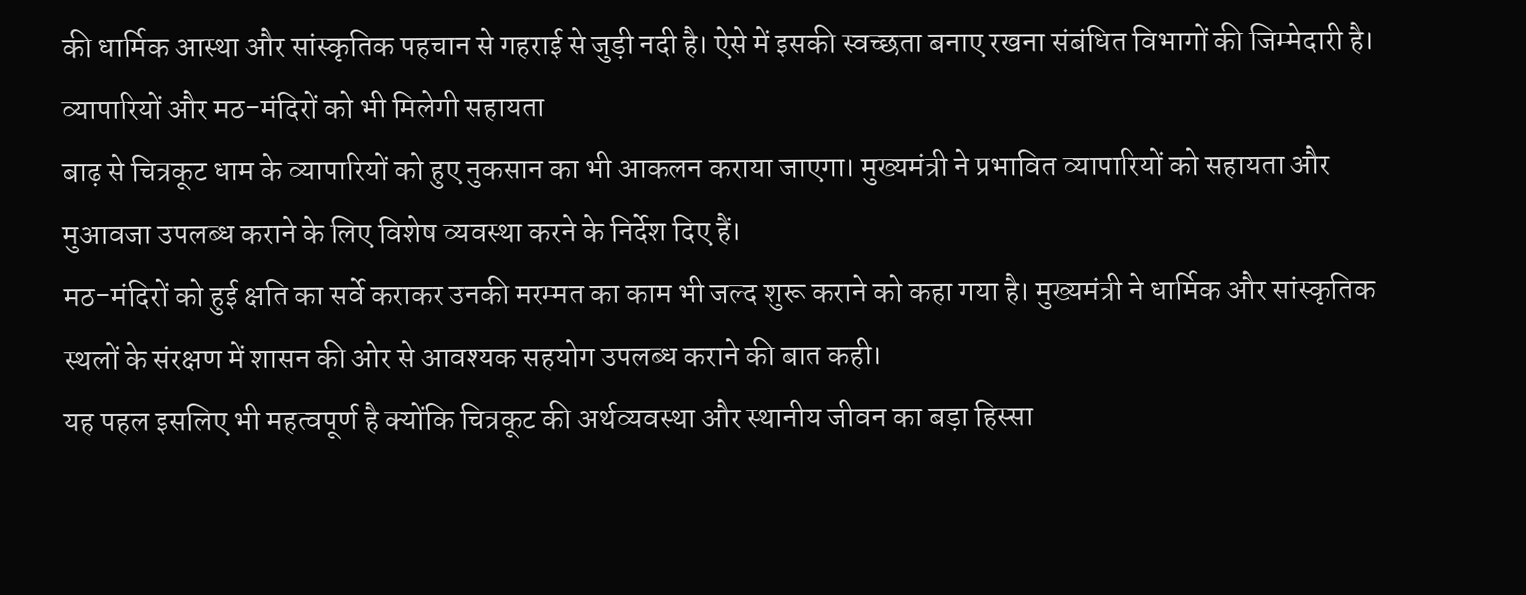की धार्मिक आस्था और सांस्कृतिक पहचान से गहराई से जुड़ी नदी है। ऐसे में इसकी स्वच्छता बनाए रखना संबंधित विभागों की जिम्मेदारी है।
व्यापारियों और मठ-मंदिरों को भी मिलेगी सहायता
बाढ़ से चित्रकूट धाम के व्यापारियों को हुए नुकसान का भी आकलन कराया जाएगा। मुख्यमंत्री ने प्रभावित व्यापारियों को सहायता और मुआवजा उपलब्ध कराने के लिए विशेष व्यवस्था करने के निर्देश दिए हैं।
मठ-मंदिरों को हुई क्षति का सर्वे कराकर उनकी मरम्मत का काम भी जल्द शुरू कराने को कहा गया है। मुख्यमंत्री ने धार्मिक और सांस्कृतिक स्थलों के संरक्षण में शासन की ओर से आवश्यक सहयोग उपलब्ध कराने की बात कही।
यह पहल इसलिए भी महत्वपूर्ण है क्योंकि चित्रकूट की अर्थव्यवस्था और स्थानीय जीवन का बड़ा हिस्सा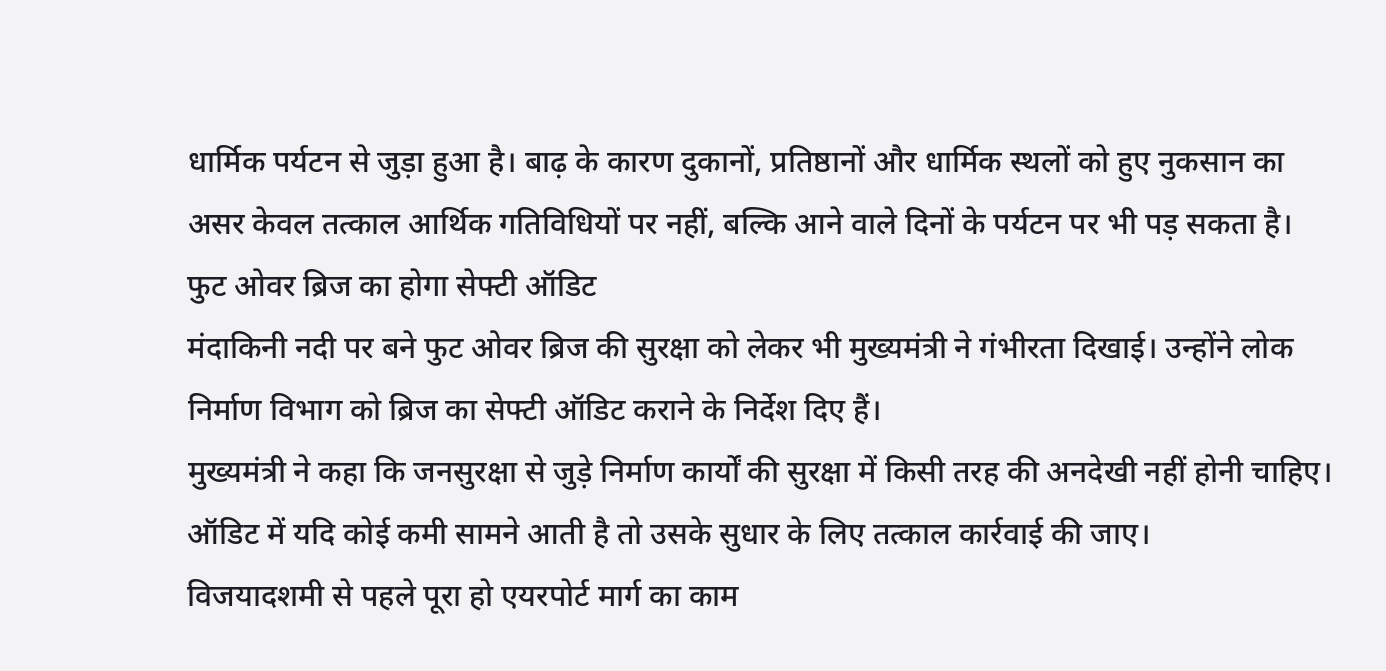धार्मिक पर्यटन से जुड़ा हुआ है। बाढ़ के कारण दुकानों, प्रतिष्ठानों और धार्मिक स्थलों को हुए नुकसान का असर केवल तत्काल आर्थिक गतिविधियों पर नहीं, बल्कि आने वाले दिनों के पर्यटन पर भी पड़ सकता है।
फुट ओवर ब्रिज का होगा सेफ्टी ऑडिट
मंदाकिनी नदी पर बने फुट ओवर ब्रिज की सुरक्षा को लेकर भी मुख्यमंत्री ने गंभीरता दिखाई। उन्होंने लोक निर्माण विभाग को ब्रिज का सेफ्टी ऑडिट कराने के निर्देश दिए हैं।
मुख्यमंत्री ने कहा कि जनसुरक्षा से जुड़े निर्माण कार्यों की सुरक्षा में किसी तरह की अनदेखी नहीं होनी चाहिए। ऑडिट में यदि कोई कमी सामने आती है तो उसके सुधार के लिए तत्काल कार्रवाई की जाए।
विजयादशमी से पहले पूरा हो एयरपोर्ट मार्ग का काम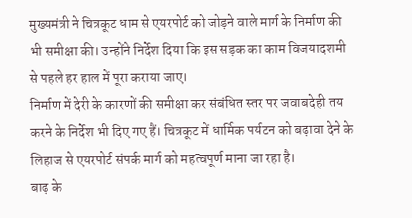मुख्यमंत्री ने चित्रकूट धाम से एयरपोर्ट को जोड़ने वाले मार्ग के निर्माण की भी समीक्षा की। उन्होंने निर्देश दिया कि इस सड़क का काम विजयादशमी से पहले हर हाल में पूरा कराया जाए।
निर्माण में देरी के कारणों की समीक्षा कर संबंधित स्तर पर जवाबदेही तय करने के निर्देश भी दिए गए हैं। चित्रकूट में धार्मिक पर्यटन को बढ़ावा देने के लिहाज से एयरपोर्ट संपर्क मार्ग को महत्वपूर्ण माना जा रहा है।
बाढ़ के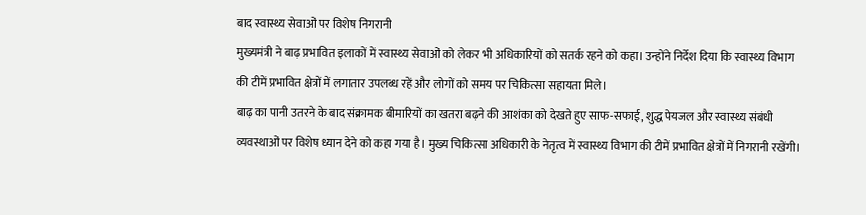बाद स्वास्थ्य सेवाओं पर विशेष निगरानी
मुख्यमंत्री ने बाढ़ प्रभावित इलाकों में स्वास्थ्य सेवाओं को लेकर भी अधिकारियों को सतर्क रहने को कहा। उन्होंने निर्देश दिया कि स्वास्थ्य विभाग की टीमें प्रभावित क्षेत्रों में लगातार उपलब्ध रहें और लोगों को समय पर चिकित्सा सहायता मिले।
बाढ़ का पानी उतरने के बाद संक्रामक बीमारियों का खतरा बढ़ने की आशंका को देखते हुए साफ-सफाई, शुद्ध पेयजल और स्वास्थ्य संबंधी व्यवस्थाओं पर विशेष ध्यान देने को कहा गया है। मुख्य चिकित्सा अधिकारी के नेतृत्व में स्वास्थ्य विभाग की टीमें प्रभावित क्षेत्रों में निगरानी रखेंगी।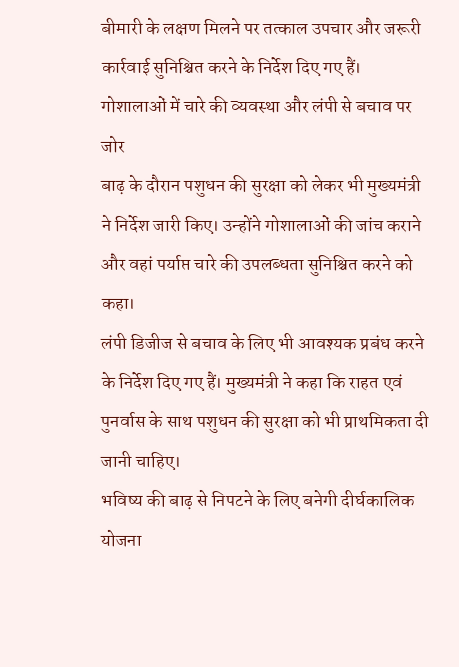बीमारी के लक्षण मिलने पर तत्काल उपचार और जरूरी कार्रवाई सुनिश्चित करने के निर्देश दिए गए हैं।
गोशालाओं में चारे की व्यवस्था और लंपी से बचाव पर जोर
बाढ़ के दौरान पशुधन की सुरक्षा को लेकर भी मुख्यमंत्री ने निर्देश जारी किए। उन्होंने गोशालाओं की जांच कराने और वहां पर्याप्त चारे की उपलब्धता सुनिश्चित करने को कहा।
लंपी डिजीज से बचाव के लिए भी आवश्यक प्रबंध करने के निर्देश दिए गए हैं। मुख्यमंत्री ने कहा कि राहत एवं पुनर्वास के साथ पशुधन की सुरक्षा को भी प्राथमिकता दी जानी चाहिए।
भविष्य की बाढ़ से निपटने के लिए बनेगी दीर्घकालिक योजना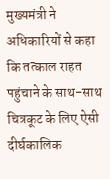मुख्यमंत्री ने अधिकारियों से कहा कि तत्काल राहत पहुंचाने के साथ-साथ चित्रकूट के लिए ऐसी दीर्घकालिक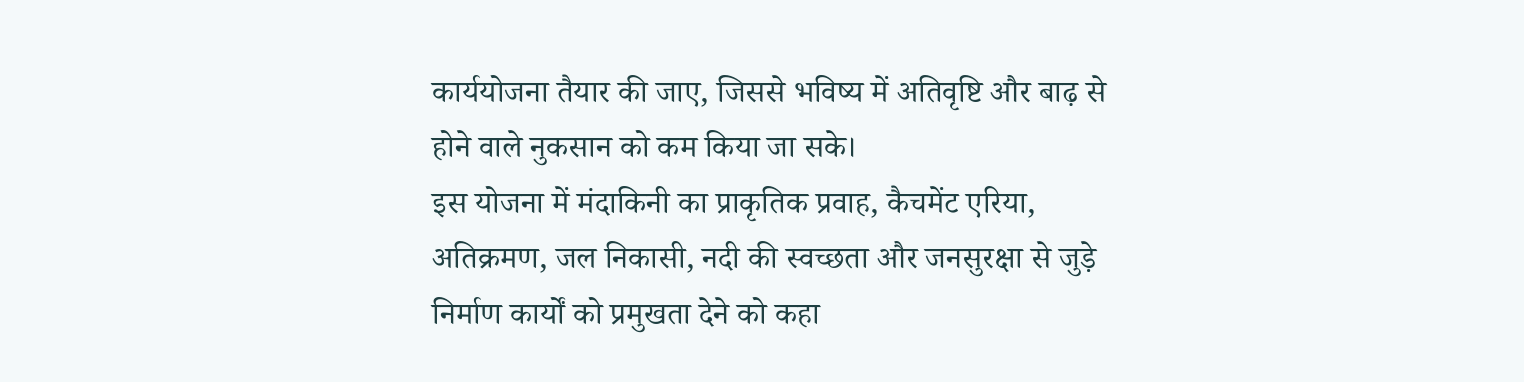कार्ययोजना तैयार की जाए, जिससे भविष्य में अतिवृष्टि और बाढ़ से होने वाले नुकसान को कम किया जा सके।
इस योजना में मंदाकिनी का प्राकृतिक प्रवाह, कैचमेंट एरिया, अतिक्रमण, जल निकासी, नदी की स्वच्छता और जनसुरक्षा से जुड़े निर्माण कार्यों को प्रमुखता देने को कहा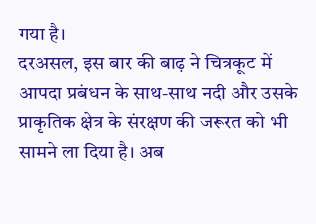गया है।
दरअसल, इस बार की बाढ़ ने चित्रकूट में आपदा प्रबंधन के साथ-साथ नदी और उसके प्राकृतिक क्षेत्र के संरक्षण की जरूरत को भी सामने ला दिया है। अब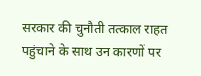सरकार की चुनौती तत्काल राहत पहुंचाने के साथ उन कारणों पर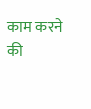काम करने की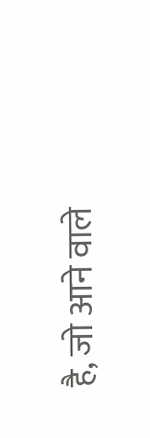है, जो आने वाले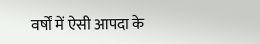वर्षों में ऐसी आपदा के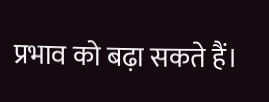प्रभाव को बढ़ा सकते हैं।